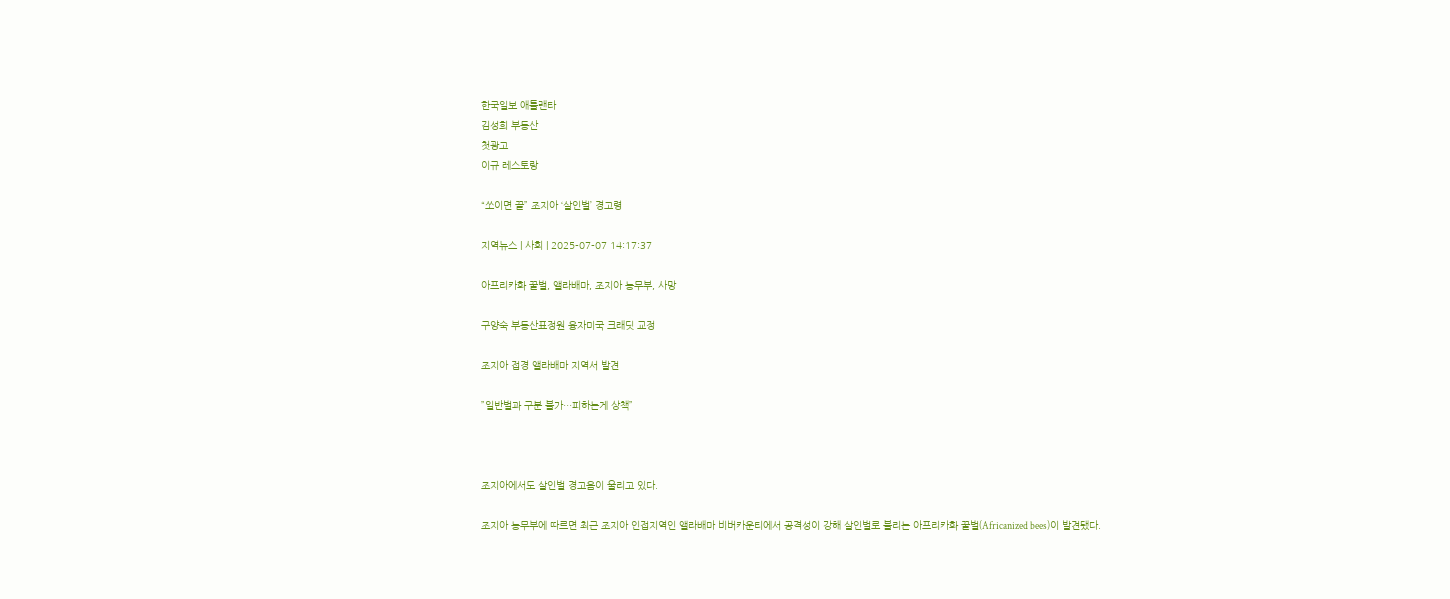한국일보 애틀랜타
김성희 부동산
첫광고
이규 레스토랑

“쏘이면 끝” 조지아 ‘살인벌’ 경고령

지역뉴스 | 사회 | 2025-07-07 14:17:37

아프리카화 꿀벌, 앨라배마, 조지아 농무부, 사망

구양숙 부동산표정원 융자미국 크래딧 교정

조지아 접경 앨라배마 지역서 발견

”일반벌과 구분 불가…피하는게 상책”



조지아에서도 살인벌 경고음이 울리고 있다.

조지아 농무부에 따르면 최근 조지아 인접지역인 앨라배마 비버카운티에서 공격성이 강해 살인벌로 불리는 아프리카화 꿀벌(Africanized bees)이 발견됐다.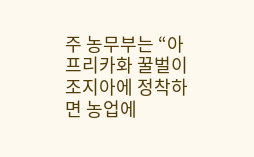주 농무부는 “아프리카화 꿀벌이 조지아에 정착하면 농업에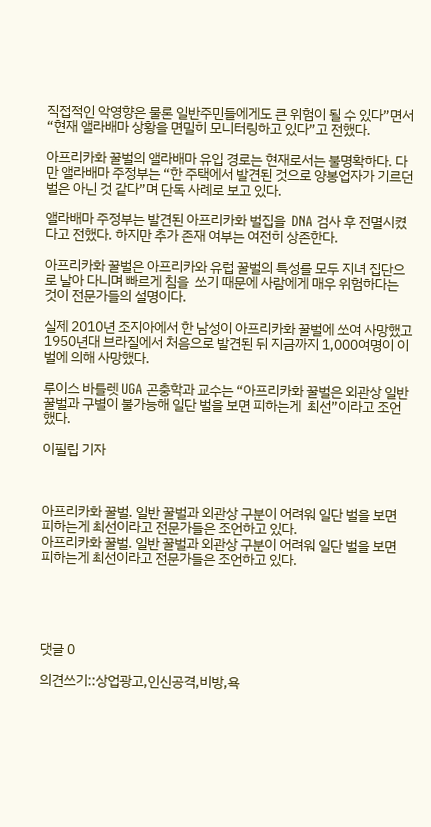직접적인 악영향은 물론 일반주민들에게도 큰 위험이 될 수 있다”면서 “현재 앨라배마 상황을 면밀히 모니터링하고 있다”고 전했다.

아프리카화 꿀벌의 앨라배마 유입 경로는 현재로서는 불명확하다. 다만 앨라배마 주정부는 “한 주택에서 발견된 것으로 양봉업자가 기르던 벌은 아닌 것 같다”며 단독 사례로 보고 있다.

앨라배마 주정부는 발견된 아프리카화 벌집을  DNA 검사 후 전멸시켰다고 전했다. 하지만 추가 존재 여부는 여전히 상존한다.

아프리카화 꿀벌은 아프리카와 유럽 꿀벌의 특성를 모두 지녀 집단으로 날아 다니며 빠르게 침을  쏘기 때문에 사람에게 매우 위험하다는 것이 전문가들의 설명이다.

실제 2010년 조지아에서 한 남성이 아프리카화 꿀벌에 쏘여 사망했고 1950년대 브라질에서 처음으로 발견된 뒤 지금까지 1,000여명이 이 벌에 의해 사망했다.

루이스 바틀렛 UGA 곤충학과 교수는 “아프리카화 꿀벌은 외관상 일반 꿀벌과 구별이 불가능해 일단 벌을 보면 피하는게  최선”이라고 조언했다.

이필립 기자



아프리카화 꿀벌. 일반 꿀벌과 외관상 구분이 어려워 일단 벌을 보면 피하는게 최선이라고 전문가들은 조언하고 있다.
아프리카화 꿀벌. 일반 꿀벌과 외관상 구분이 어려워 일단 벌을 보면 피하는게 최선이라고 전문가들은 조언하고 있다.





댓글 0

의견쓰기::상업광고,인신공격,비방,욕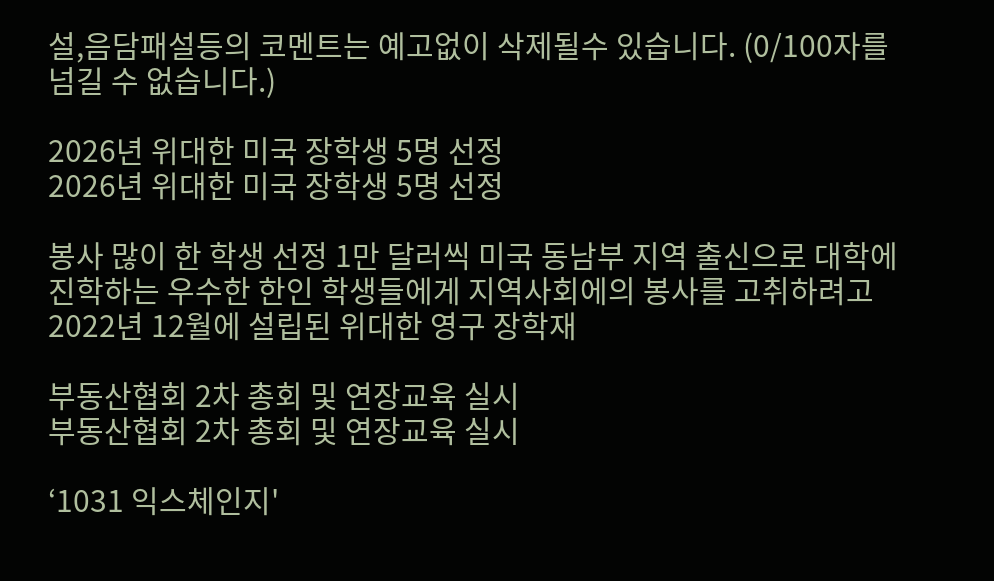설,음담패설등의 코멘트는 예고없이 삭제될수 있습니다. (0/100자를 넘길 수 없습니다.)

2026년 위대한 미국 장학생 5명 선정
2026년 위대한 미국 장학생 5명 선정

봉사 많이 한 학생 선정 1만 달러씩 미국 동남부 지역 출신으로 대학에 진학하는 우수한 한인 학생들에게 지역사회에의 봉사를 고취하려고 2022년 12월에 설립된 위대한 영구 장학재

부동산협회 2차 총회 및 연장교육 실시
부동산협회 2차 총회 및 연장교육 실시

‘1031 익스체인지'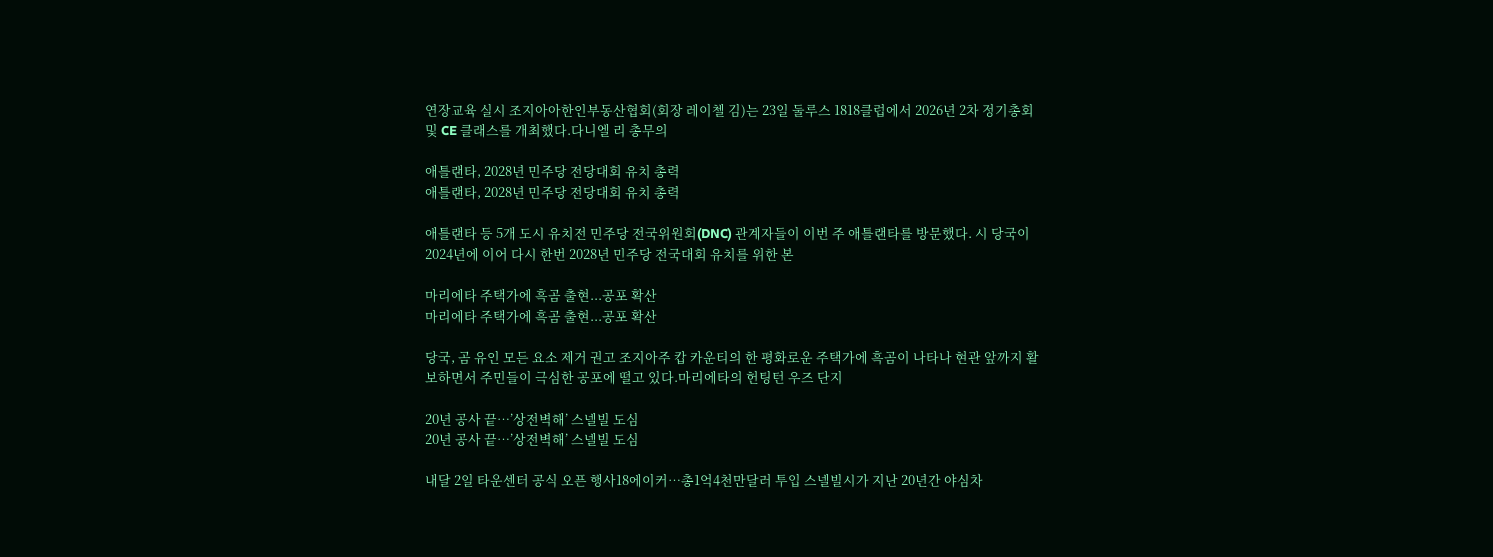연장교육 실시 조지아아한인부동산협회(회장 레이첼 김)는 23일 둘루스 1818클럽에서 2026년 2차 정기총회 및 CE 클래스를 개최했다.다니엘 리 총무의

애틀랜타, 2028년 민주당 전당대회 유치 총력
애틀랜타, 2028년 민주당 전당대회 유치 총력

애틀랜타 등 5개 도시 유치전 민주당 전국위원회(DNC) 관계자들이 이번 주 애틀랜타를 방문했다. 시 당국이 2024년에 이어 다시 한번 2028년 민주당 전국대회 유치를 위한 본

마리에타 주택가에 흑곰 출현...공포 확산
마리에타 주택가에 흑곰 출현...공포 확산

당국, 곰 유인 모든 요소 제거 권고 조지아주 캅 카운티의 한 평화로운 주택가에 흑곰이 나타나 현관 앞까지 활보하면서 주민들이 극심한 공포에 떨고 있다.마리에타의 헌팅턴 우즈 단지

20년 공사 끝…’상전벽해’ 스넬빌 도심
20년 공사 끝…’상전벽해’ 스넬빌 도심

내달 2일 타운센터 공식 오픈 행사18에이커…총1억4천만달러 투입 스넬빌시가 지난 20년간 야심차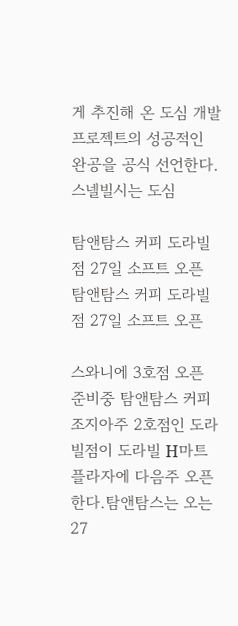게 추진해 온 도심 개발 프로젝트의 성공적인 완공을 공식 선언한다.스넬빌시는 도심

탐앤탐스 커피 도라빌점 27일 소프트 오픈
탐앤탐스 커피 도라빌점 27일 소프트 오픈

스와니에 3호점 오픈 준비중 탐앤탐스 커피 조지아주 2호점인 도라빌점이 도라빌 H마트 플라자에 다음주 오픈한다.탐앤탐스는 오는 27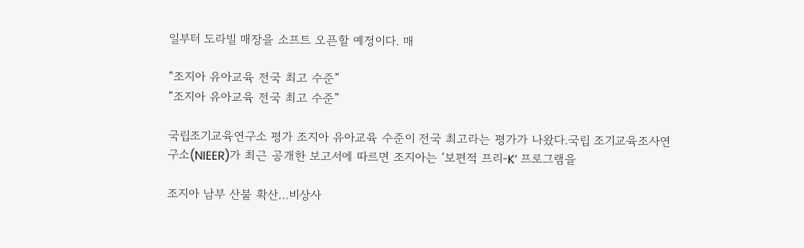일부터 도라빌 매장을 소프트 오픈할 예정이다. 매

“조지아 유아교육 전국 최고 수준”
“조지아 유아교육 전국 최고 수준”

국립조기교육연구소 평가 조지아 유아교육 수준이 전국 최고라는 평가가 나왔다.국립 조기교육조사연구소(NIEER)가 최근 공개한 보고서에 따르면 조지아는 ‘보편적 프리-K’ 프로그램을

조지아 남부 산불 확산…비상사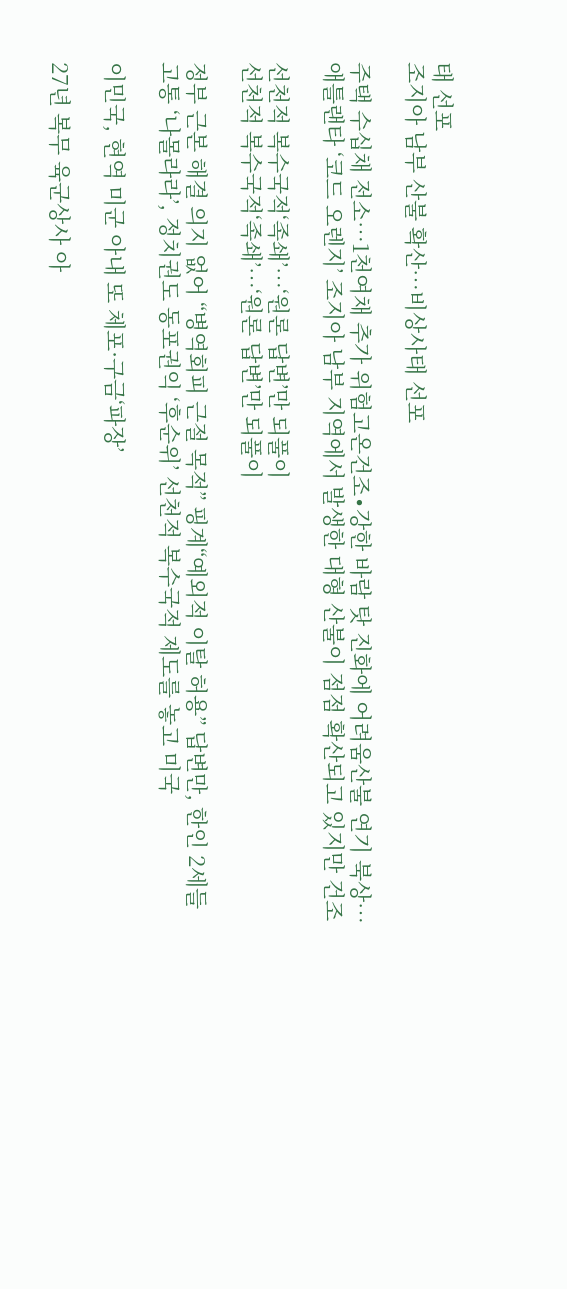태 선포
조지아 남부 산불 확산…비상사태 선포

주택 수십채 전소…1천여채 추가 위험고온건조∙강한 바람 탓 진화에 어려움산불 연기 북상…애틀랜타 ‘코드 오렌지’ 조지아 남부 지역에서 발생한 대형 산불이 점점 확산되고 있지만 건조

선천적 복수국적‘족쇄’…‘원론 답변’만 되풀이
선천적 복수국적‘족쇄’…‘원론 답변’만 되풀이

정부 근본 해결 의지 없어 “병역회피 근절 목적” 핑계“예외적 이탈 허용” 답변만, 한인 2세들 고통 ‘나몰라라’, 정치권도 동포권익 ‘후순위’ 선천적 복수국적 제도를 놓고 미국

이민국, 현역 미군 아내 또 체포·구금‘파장’

27년 복무 육군상사 아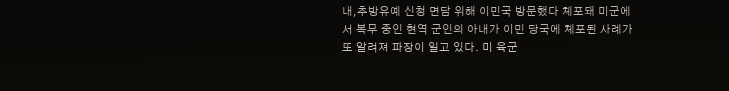내,추방유예 신청 면담 위해 이민국 방문했다 체포돼 미군에서 복무 중인 현역 군인의 아내가 이민 당국에 체포된 사례가 또 알려져 파장이 일고 있다. 미 육군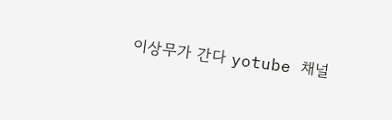이상무가 간다 yotube 채널